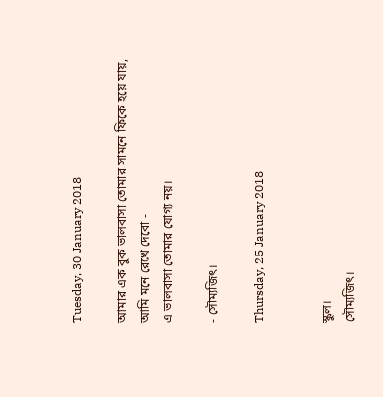Tuesday, 30 January 2018

আমার এক বুক ভালবাসা তোমার সামনে ফিকে হয়ে যায়,
আমি মনে রেখে দেবো -
এ ভালবাসা তোমার যোগ্য নয়।

- সৌম্যজিৎ।

Thursday, 25 January 2018


স্কুল।
সৌম্যজিৎ।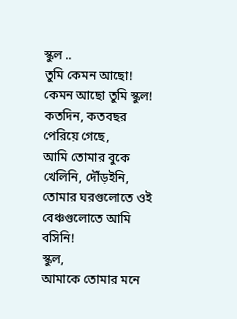স্কুল ..
তুমি কেমন আছো!
কেমন আছো তুমি স্কুল!
কতদিন, কতবছর পেরিয়ে গেছে,
আমি তোমার বুকে খেলিনি, দৌঁড়ইনি,
তোমার ঘরগুলোতে ওই বেঞ্চগুলোতে আমি বসিনি!
স্কুল,
আমাকে তোমার মনে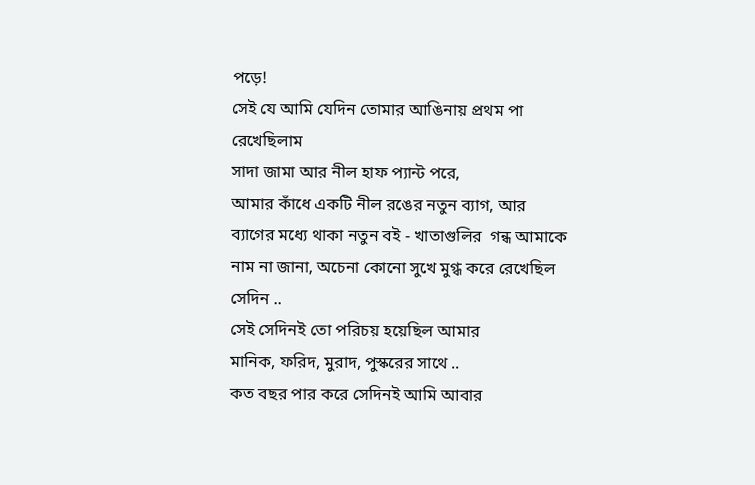পড়ে!
সেই যে আমি যেদিন তোমার আঙিনায় প্রথম পা রেখেছিলাম
সাদা জামা আর নীল হাফ প্যান্ট পরে,
আমার কাঁধে একটি নীল রঙের নতুন ব্যাগ, আর
ব্যাগের মধ্যে থাকা নতুন বই - খাতাগুলির  গন্ধ আমাকে
নাম না জানা, অচেনা কোনো সুখে মুগ্ধ করে রেখেছিল সেদিন ..
সেই সেদিনই তো পরিচয় হয়েছিল আমার
মানিক, ফরিদ, মুরাদ, পুস্করের সাথে ..
কত বছর পার করে সেদিনই আমি আবার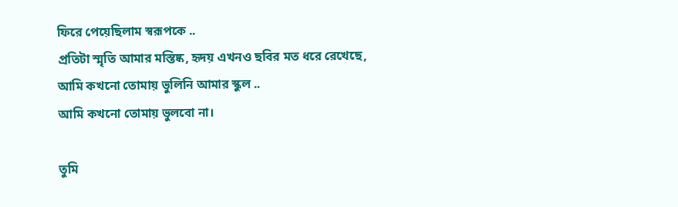ফিরে পেয়েছিলাম স্বরূপকে ..
প্রতিটা স্মৃতি আমার মস্তিষ্ক, হৃদয় এখনও ছবির মত ধরে রেখেছে,
আমি কখনো তোমায় ভুলিনি আমার স্কুল ..
আমি কখনো তোমায় ভুলবো না।

তুমি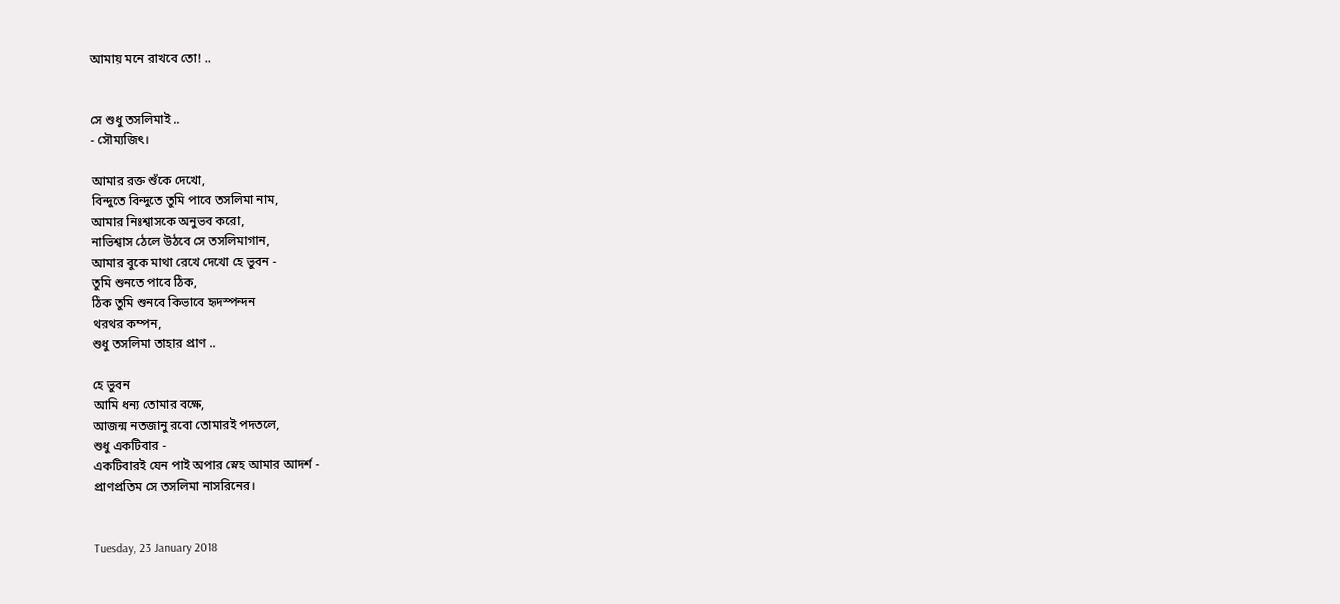আমায় মনে রাখবে তো! ..


সে শুধু তসলিমাই ..
- সৌম্যজিৎ।

আমার রক্ত শুঁকে দেখো,
বিন্দুতে বিন্দুতে তুমি পাবে তসলিমা নাম,
আমার নিঃশ্বাসকে অনুভব করো,
নাভিশ্বাস ঠেলে উঠবে সে তসলিমাগান,
আমার বুকে মাথা রেখে দেখো হে ভুবন -
তুমি শুনতে পাবে ঠিক,
ঠিক তুমি শুনবে কিভাবে হৃদস্পন্দন
থরথর কম্পন,
শুধু তসলিমা তাহার প্রাণ ..

হে ভুবন
আমি ধন্য তোমার বক্ষে,
আজন্ম নতজানু রবো তোমারই পদতলে,
শুধু একটিবার -
একটিবারই যেন পাই অপার স্নেহ আমার আদর্শ -
প্রাণপ্রতিম সে তসলিমা নাসরিনের।


Tuesday, 23 January 2018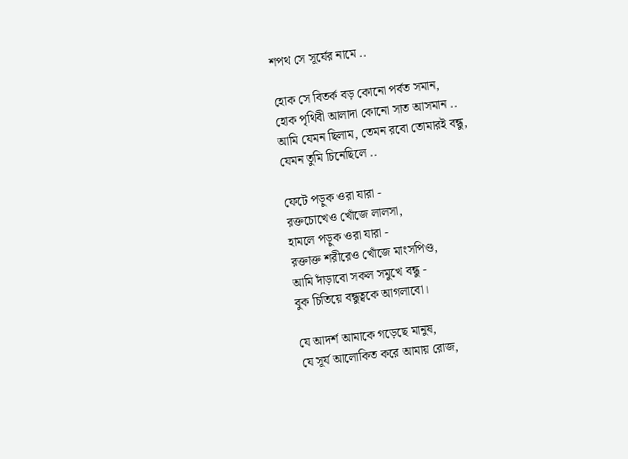শপথ সে সূর্যের নামে ..

হোক সে বিতর্ক বড় কোনো পর্বত সমান,
হোক পৃথিবী আলাদা কোনো সাত আসমান ..
আমি যেমন ছিলাম, তেমন রবো তোমারই বন্ধু,
যেমন তুমি চিনেছিলে ..

ফেটে পড়ুক ওরা যারা -
রক্তচোখেও খোঁজে লালসা,
হামলে পড়ুক ওরা যারা -
রক্তাক্ত শরীরেও খোঁজে মাংসপিণ্ড,
আমি দাঁড়াবো সকল সমুখে বন্ধু -
বুক চিতিয়ে বন্ধুত্বকে আগলাবো।

যে আদর্শ আমাকে গড়েছে মানুষ,
যে সূর্য আলোকিত করে আমায় রোজ,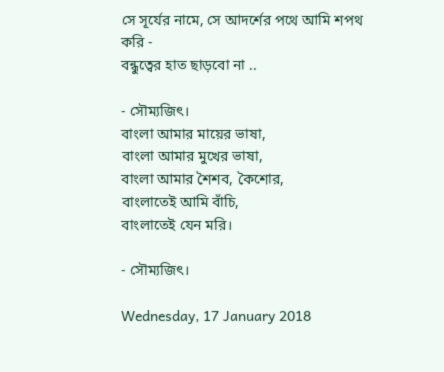সে সূর্যের নামে, সে আদর্শের পথে আমি শপথ করি -
বন্ধুত্বের হাত ছাড়বো না ..

- সৌম্যজিৎ।
বাংলা আমার মায়ের ভাষা,
বাংলা আমার মুখের ভাষা,
বাংলা আমার শৈশব, কৈশোর,
বাংলাতেই আমি বাঁচি,
বাংলাতেই যেন মরি।

- সৌম্যজিৎ।

Wednesday, 17 January 2018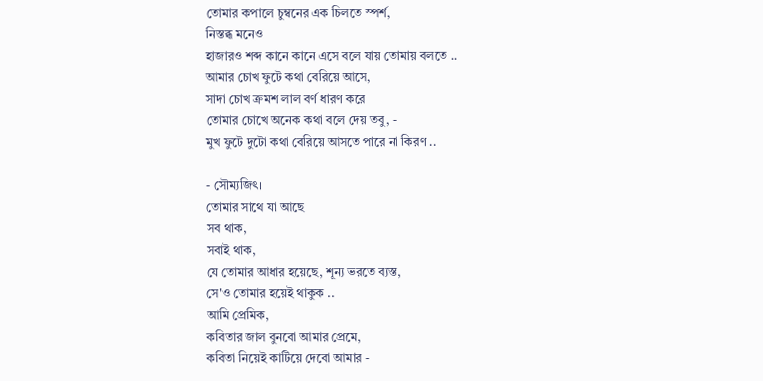তোমার কপালে চুম্বনের এক চিলতে স্পর্শ,
নিস্তব্ধ মনেও
হাজারও শব্দ কানে কানে এসে বলে যায় তোমায় বলতে ..
আমার চোখ ফুটে কথা বেরিয়ে আসে,
সাদা চোখ ক্রমশ লাল বর্ণ ধারণ করে
তোমার চোখে অনেক কথা বলে দেয় তবু, -
মুখ ফুটে দুটো কথা বেরিয়ে আসতে পারে না কিরণ ..

- সৌম্যজিৎ।
তোমার সাথে যা আছে
সব থাক,
সবাই থাক,
যে তোমার আধার হয়েছে, শূন্য ভরতে ব্যস্ত,
সে'ও তোমার হয়েই থাকুক ..
আমি প্রেমিক,
কবিতার জাল বুনবো আমার প্রেমে,
কবিতা নিয়েই কাটিয়ে দেবো আমার -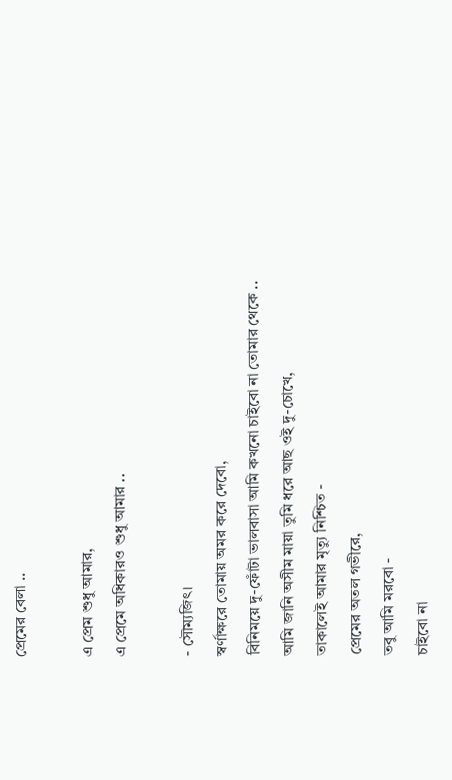প্রেমের বেলা ..

এ প্রেম শুধু আমার,
এ প্রেমে অধিকারও শুধু আমার ..

- সৌম্যজিৎ।
স্বর্ণাক্ষরে তোমায় অমর করে দেবো,
বিনিময়ে দু-ফোঁটা ভালবাসা আমি কখনো চাইবো না তোমার থেকে ..
আমি জানি অসীম মায়া তুমি ধরে আছ ওই দু-চোখে,
তাকালেই আমার মৃত্যু নিশ্চিত -
প্রেমের অতল গভীরে,
তবু আমি মরবো -
চাইবো না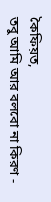কৈফিয়ত,
তবু আমি আর বলবো না কিরণ -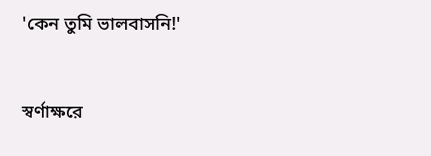'কেন তুমি ভালবাসনি!'


স্বর্ণাক্ষরে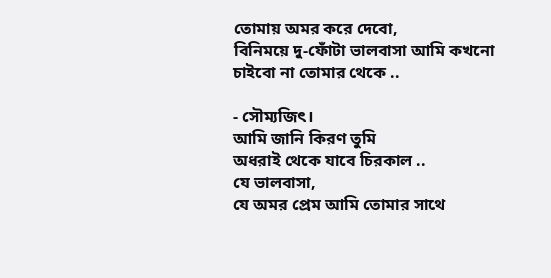তোমায় অমর করে দেবো,
বিনিময়ে দু-ফোঁটা ভালবাসা আমি কখনো চাইবো না তোমার থেকে ..

- সৌম্যজিৎ।
আমি জানি কিরণ তুমি
অধরাই থেকে যাবে চিরকাল ..
যে ভালবাসা,
যে অমর প্রেম আমি তোমার সাথে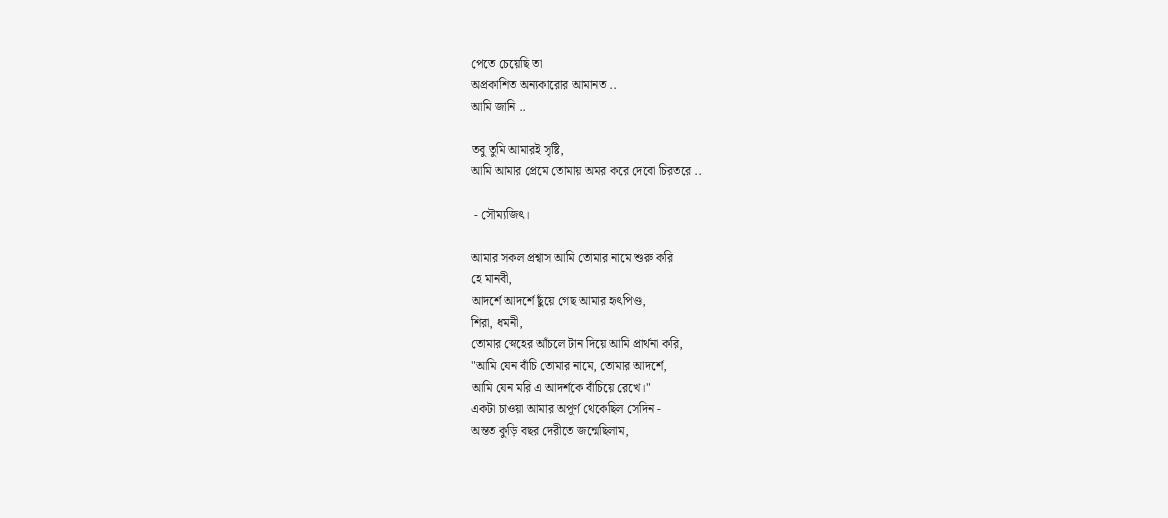পেতে চেয়েছি তা
অপ্রকাশিত অন্যকারোর আমানত ..
আমি জানি ..

তবু তুমি আমারই সৃষ্টি,
আমি আমার প্রেমে তোমায় অমর করে দেবো চিরতরে ..

 - সৌম্যজিৎ।

আমার সকল প্রশ্বাস আমি তোমার নামে শুরু করি
হে মানবী,
আদর্শে আদর্শে ছুঁয়ে গেছ আমার হৃৎপিণ্ড,
শিরা, ধমনী,
তোমার স্নেহের আঁচলে টান দিয়ে আমি প্রার্থনা করি,
"আমি যেন বাঁচি তোমার নামে, তোমার আদর্শে,
আমি যেন মরি এ আদর্শকে বাঁচিয়ে রেখে।"
একটা চাওয়া আমার অপূর্ণ থেকেছিল সেদিন -
অন্তত কুড়ি বছর দেরীতে জন্মেছিলাম,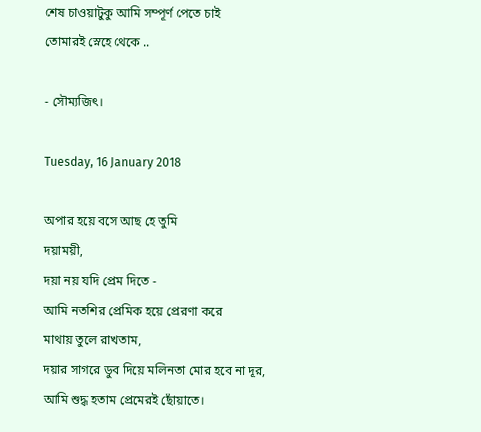শেষ চাওয়াটুকু আমি সম্পূর্ণ পেতে চাই
তোমারই স্নেহে থেকে ..

- সৌম্যজিৎ।

Tuesday, 16 January 2018

অপার হয়ে বসে আছ হে তুমি
দয়াময়ী,
দয়া নয় যদি প্রেম দিতে -
আমি নতশির প্রেমিক হয়ে প্রেরণা করে
মাথায় তুলে রাখতাম,
দয়ার সাগরে ডুব দিয়ে মলিনতা মোর হবে না দূর,
আমি শুদ্ধ হতাম প্রেমেরই ছোঁয়াতে।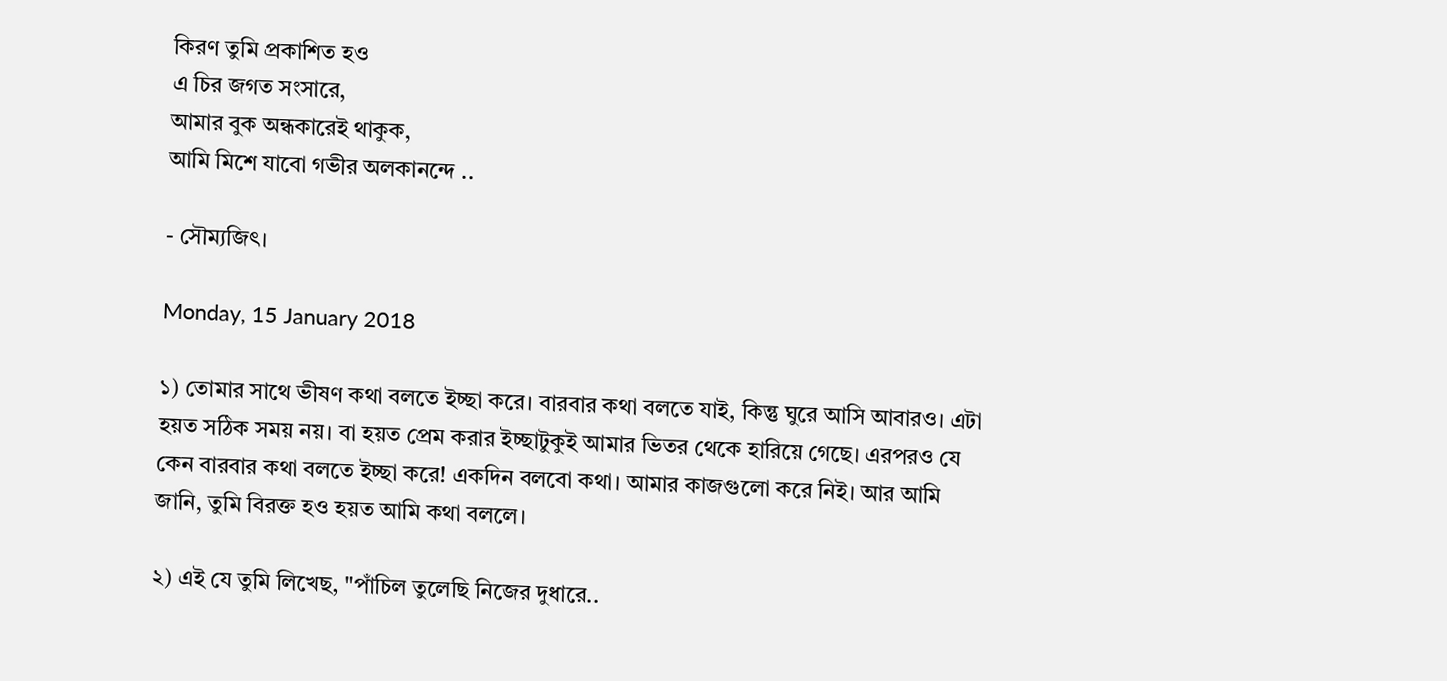কিরণ তুমি প্রকাশিত হও
এ চির জগত সংসারে,
আমার বুক অন্ধকারেই থাকুক,
আমি মিশে যাবো গভীর অলকানন্দে ..

- সৌম্যজিৎ।

Monday, 15 January 2018

১) তোমার সাথে ভীষণ কথা বলতে ইচ্ছা করে। বারবার কথা বলতে যাই, কিন্তু ঘুরে আসি আবারও। এটা হয়ত সঠিক সময় নয়। বা হয়ত প্রেম করার ইচ্ছাটুকুই আমার ভিতর থেকে হারিয়ে গেছে। এরপরও যে কেন বারবার কথা বলতে ইচ্ছা করে! একদিন বলবো কথা। আমার কাজগুলো করে নিই। আর আমি জানি, তুমি বিরক্ত হও হয়ত আমি কথা বললে।

২) এই যে তুমি লিখেছ, "পাঁচিল তুলেছি নিজের দুধারে..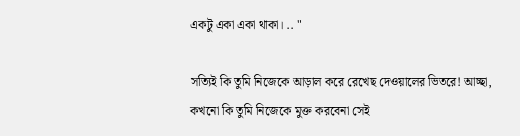একটু একা একা থাকা। .. "

সত্যিই কি তুমি নিজেকে আড়াল করে রেখেছ দেওয়ালের ভিতরে! আচ্ছা, কখনো কি তুমি নিজেকে মুক্ত করবেনা সেই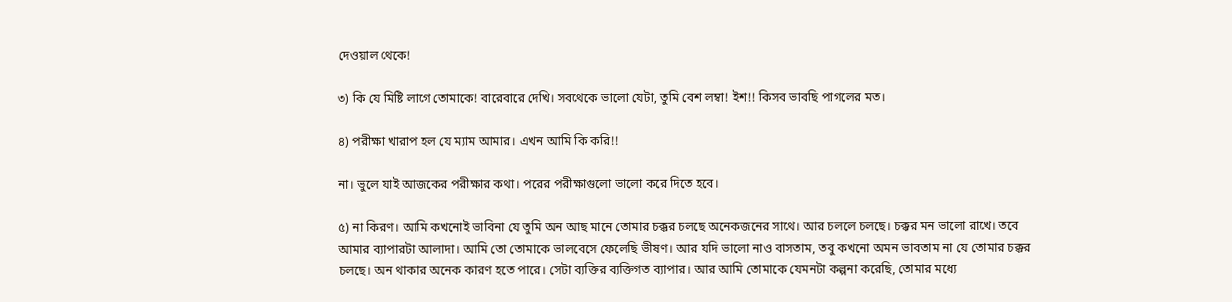দেওয়াল থেকে!

৩) কি যে মিষ্টি লাগে তোমাকে! বারেবারে দেখি। সবথেকে ভালো যেটা, তুমি বেশ লম্বা! ইশ!! কিসব ভাবছি পাগলের মত।

৪) পরীক্ষা খারাপ হল যে ম্যাম আমার। এখন আমি কি করি!!

না। ভুলে যাই আজকের পরীক্ষার কথা। পরের পরীক্ষাগুলো ভালো করে দিতে হবে।

৫) না কিরণ। আমি কখনোই ভাবিনা যে তুমি অন আছ মানে তোমার চক্কর চলছে অনেকজনের সাথে। আর চললে চলছে। চক্কর মন ভালো রাখে। তবে আমার ব্যাপারটা আলাদা। আমি তো তোমাকে ভালবেসে ফেলেছি ভীষণ। আর যদি ভালো নাও বাসতাম, তবু কখনো অমন ভাবতাম না যে তোমার চক্কর চলছে। অন থাকার অনেক কারণ হতে পারে। সেটা ব্যক্তির ব্যক্তিগত ব্যাপার। আর আমি তোমাকে যেমনটা কল্পনা করেছি, তোমার মধ্যে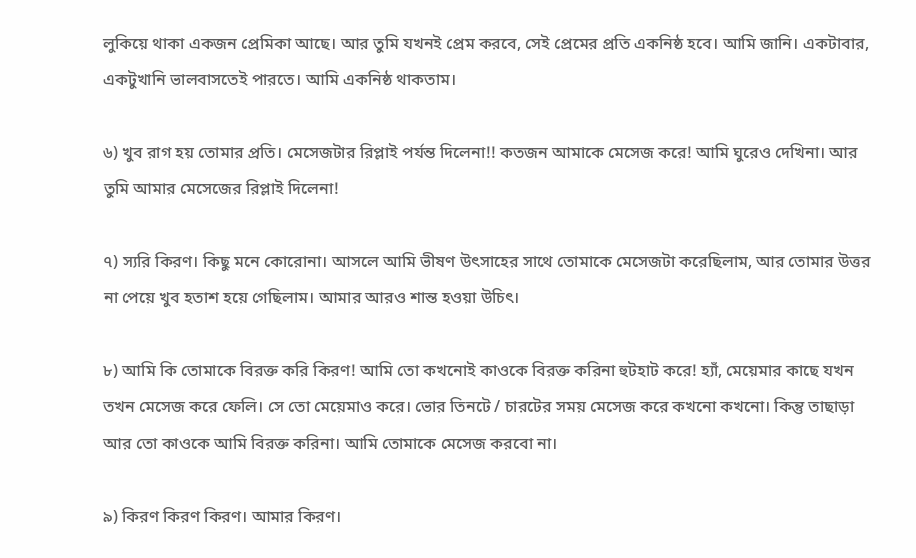লুকিয়ে থাকা একজন প্রেমিকা আছে। আর তুমি যখনই প্রেম করবে, সেই প্রেমের প্রতি একনিষ্ঠ হবে। আমি জানি। একটাবার, একটুখানি ভালবাসতেই পারতে। আমি একনিষ্ঠ থাকতাম।

৬) খুব রাগ হয় তোমার প্রতি। মেসেজটার রিপ্লাই পর্যন্ত দিলেনা!! কতজন আমাকে মেসেজ করে! আমি ঘুরেও দেখিনা। আর তুমি আমার মেসেজের রিপ্লাই দিলেনা!

৭) স্যরি কিরণ। কিছু মনে কোরোনা। আসলে আমি ভীষণ উৎসাহের সাথে তোমাকে মেসেজটা করেছিলাম, আর তোমার উত্তর না পেয়ে খুব হতাশ হয়ে গেছিলাম। আমার আরও শান্ত হওয়া উচিৎ।

৮) আমি কি তোমাকে বিরক্ত করি কিরণ! আমি তো কখনোই কাওকে বিরক্ত করিনা হুটহাট করে! হ্যাঁ, মেয়েমার কাছে যখন তখন মেসেজ করে ফেলি। সে তো মেয়েমাও করে। ভোর তিনটে / চারটের সময় মেসেজ করে কখনো কখনো। কিন্তু তাছাড়া আর তো কাওকে আমি বিরক্ত করিনা। আমি তোমাকে মেসেজ করবো না।

৯) কিরণ কিরণ কিরণ। আমার কিরণ।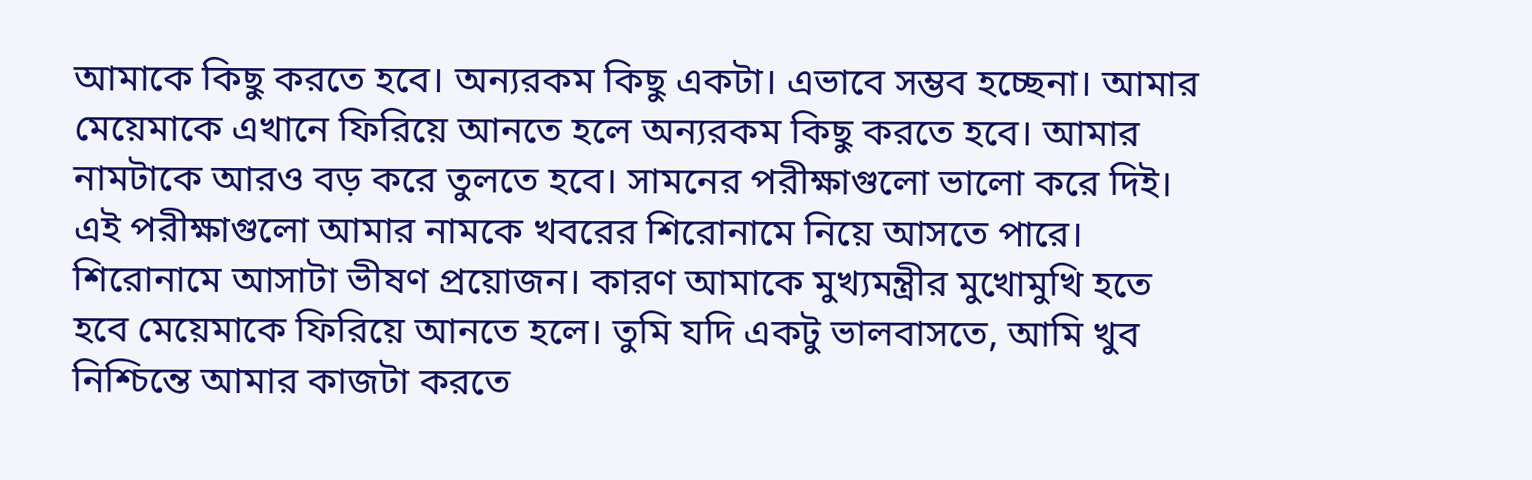আমাকে কিছু করতে হবে। অন্যরকম কিছু একটা। এভাবে সম্ভব হচ্ছেনা। আমার মেয়েমাকে এখানে ফিরিয়ে আনতে হলে অন্যরকম কিছু করতে হবে। আমার নামটাকে আরও বড় করে তুলতে হবে। সামনের পরীক্ষাগুলো ভালো করে দিই। এই পরীক্ষাগুলো আমার নামকে খবরের শিরোনামে নিয়ে আসতে পারে। শিরোনামে আসাটা ভীষণ প্রয়োজন। কারণ আমাকে মুখ্যমন্ত্রীর মুখোমুখি হতে হবে মেয়েমাকে ফিরিয়ে আনতে হলে। তুমি যদি একটু ভালবাসতে, আমি খুব নিশ্চিন্তে আমার কাজটা করতে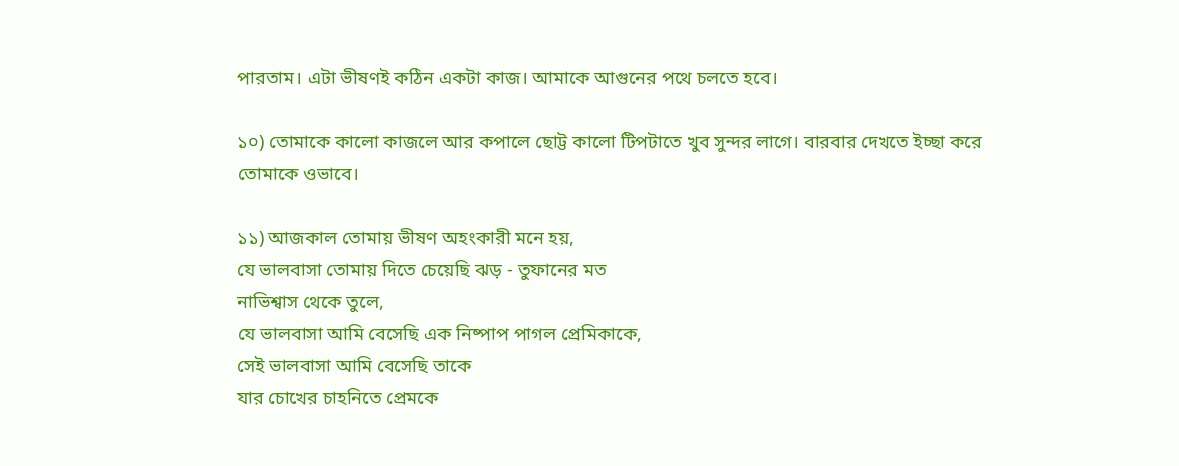পারতাম। এটা ভীষণই কঠিন একটা কাজ। আমাকে আগুনের পথে চলতে হবে।

১০) তোমাকে কালো কাজলে আর কপালে ছোট্ট কালো টিপটাতে খুব সুন্দর লাগে। বারবার দেখতে ইচ্ছা করে তোমাকে ওভাবে।

১১) আজকাল তোমায় ভীষণ অহংকারী মনে হয়,
যে ভালবাসা তোমায় দিতে চেয়েছি ঝড় - তুফানের মত
নাভিশ্বাস থেকে তুলে,
যে ভালবাসা আমি বেসেছি এক নিষ্পাপ পাগল প্রেমিকাকে,
সেই ভালবাসা আমি বেসেছি তাকে
যার চোখের চাহনিতে প্রেমকে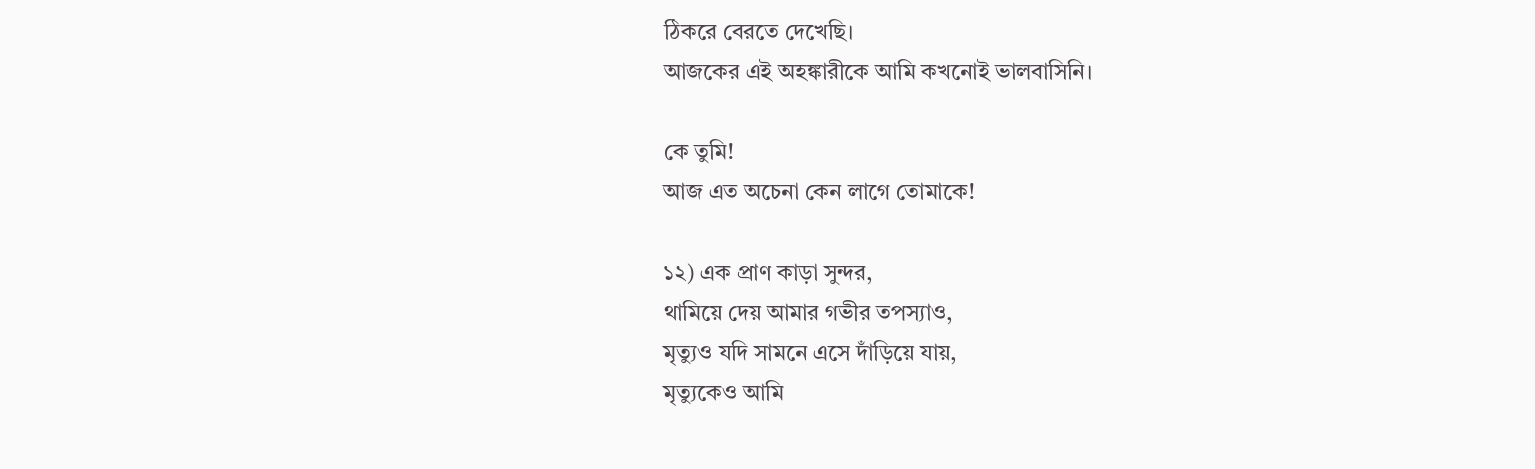ঠিকরে বেরতে দেখেছি।
আজকের এই অহঙ্কারীকে আমি কখনোই ভালবাসিনি।

কে তুমি!
আজ এত অচেনা কেন লাগে তোমাকে!

১২) এক প্রাণ কাড়া সুন্দর,
থামিয়ে দেয় আমার গভীর তপস্যাও,
মৃত্যুও যদি সামনে এসে দাঁড়িয়ে যায়,
মৃত্যুকেও আমি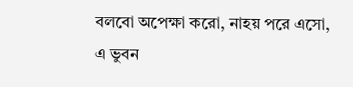বলবো অপেক্ষা করো, নাহয় পরে এসো,
এ ভুবন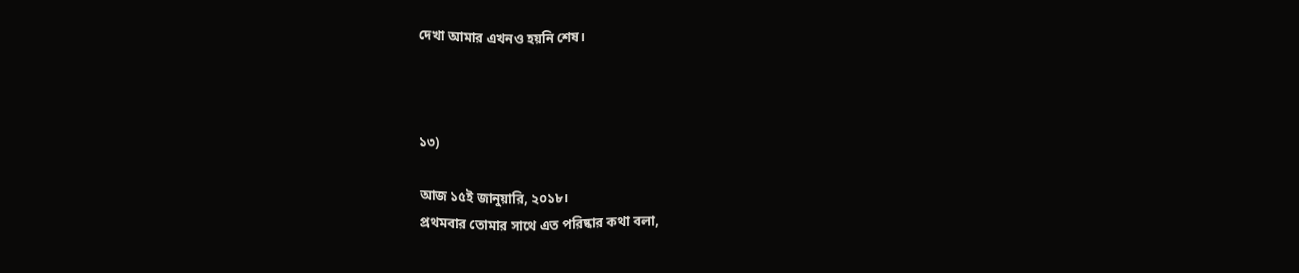দেখা আমার এখনও হয়নি শেষ।



১৩)

আজ ১৫ই জানুয়ারি, ২০১৮।
প্রথমবার তোমার সাথে এত পরিষ্কার কথা বলা,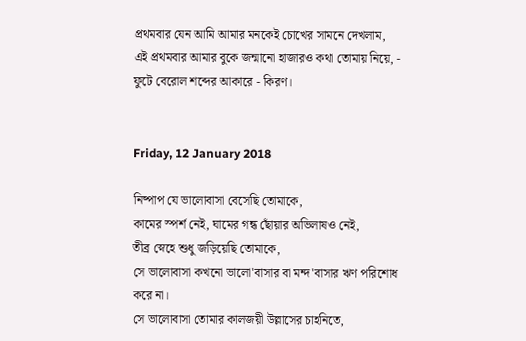প্রথমবার যেন আমি আমার মনকেই চোখের সামনে দেখলাম,
এই প্রথমবার আমার বুকে জন্মানো হাজারও কথা তোমায় নিয়ে, -
ফুটে বেরোল শব্দের আকারে - কিরণ।


Friday, 12 January 2018

নিষ্পাপ যে ভালোবাসা বেসেছি তোমাকে,
কামের স্পর্শ নেই, ঘামের গন্ধ ছোঁয়ার অভিলাষও নেই,
তীব্র স্নেহে শুধু জড়িয়েছি তোমাকে,
সে ভালোবাসা কখনো ভালো'বাসার বা মন্দ'বাসার ঋণ পরিশোধ করে না।
সে ভালোবাসা তোমার কালজয়ী উল্লাসের চাহনিতে,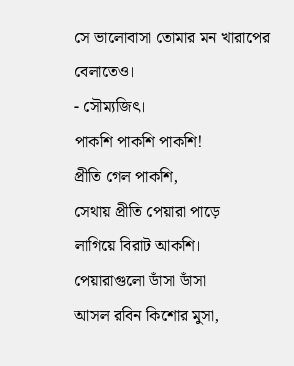সে ভালোবাসা তোমার মন খারাপের বেলাতেও।
- সৌম্যজিৎ।
পাকশি পাকশি পাকশি!
প্রীতি গেল পাকশি,
সেথায় প্রীতি পেয়ারা পাড়ে
লাগিয়ে বিরাট আকশি।
পেয়ারাগুলো ডাঁসা ডাঁসা
আসল রবিন কিশোর মুসা,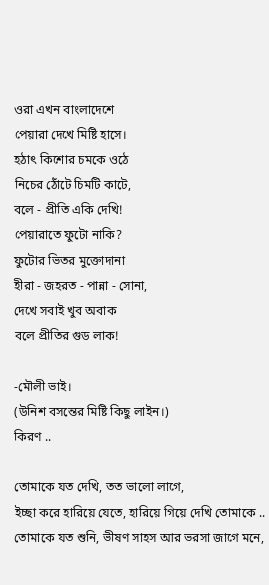ওরা এখন বাংলাদেশে
পেয়ারা দেখে মিষ্টি হাসে।
হঠাৎ কিশোর চমকে ওঠে
নিচের ঠোঁটে চিমটি কাটে,
বলে - প্রীতি একি দেখি!
পেয়ারাতে ফুটো নাকি?
ফুটোর ভিতর মুক্তোদানা
হীরা - জহরত - পান্না - সোনা,
দেখে সবাই খুব অবাক
বলে প্রীতির গুড লাক!

-মৌলী ভাই।
(উনিশ বসন্তের মিষ্টি কিছু লাইন।)
কিরণ ..

তোমাকে যত দেখি, তত ভালো লাগে,
ইচ্ছা করে হারিয়ে যেতে, হারিয়ে গিয়ে দেখি তোমাকে ..
তোমাকে যত শুনি, ভীষণ সাহস আর ভরসা জাগে মনে,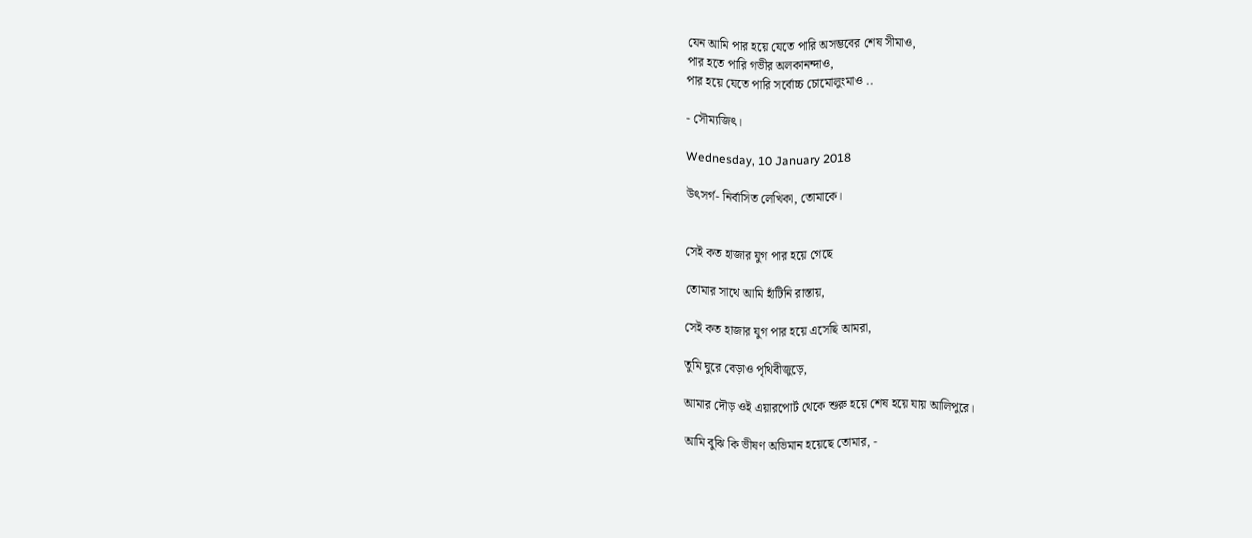যেন আমি পার হয়ে যেতে পারি অসম্ভবের শেষ সীমাও,
পার হতে পারি গভীর অলকানন্দাও,
পার হয়ে যেতে পারি সর্বোচ্চ চোমোলুংমাও ..

- সৌম্যজিৎ।

Wednesday, 10 January 2018

উৎসর্গ- নির্বাসিত লেখিকা, তোমাকে।


সেই কত হাজার যুগ পার হয়ে গেছে

তোমার সাথে আমি হাঁটিনি রাস্তায়,

সেই কত হাজার যুগ পার হয়ে এসেছি আমরা,

তুমি ঘুরে বেড়াও পৃথিবীজুড়ে,

আমার দৌড় ওই এয়ারপোর্ট থেকে শুরু হয়ে শেষ হয়ে যায় আলিপুরে।

আমি বুঝি কি ভীষণ অভিমান হয়েছে তোমার, -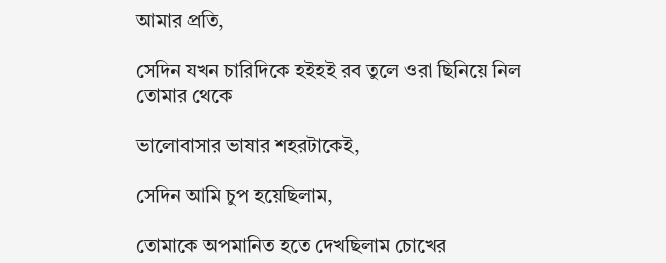আমার প্রতি,

সেদিন যখন চারিদিকে হইহই রব তুলে ওরা ছিনিয়ে নিল তোমার থেকে

ভালোবাসার ভাষার শহরটাকেই,

সেদিন আমি চুপ হয়েছিলাম,

তোমাকে অপমানিত হতে দেখছিলাম চোখের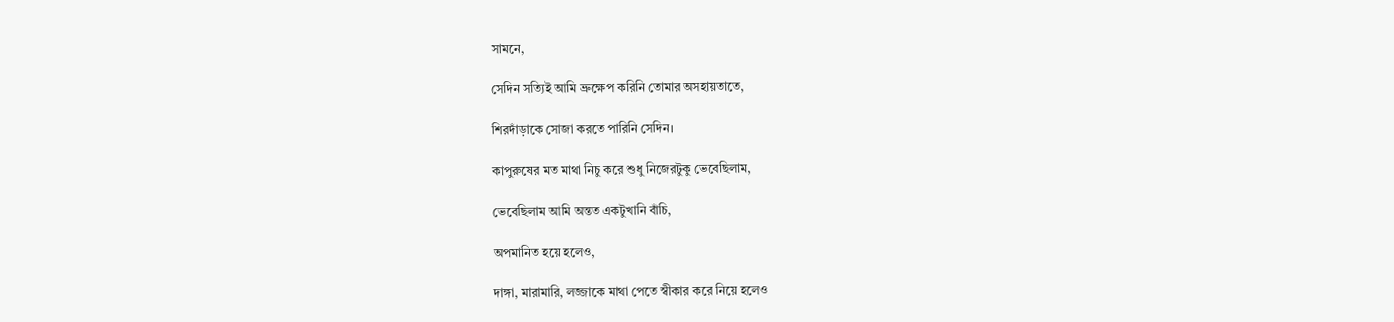সামনে,

সেদিন সত্যিই আমি ভ্রুক্ষেপ করিনি তোমার অসহায়তাতে,

শিরদাঁড়াকে সোজা করতে পারিনি সেদিন।

কাপুরুষের মত মাথা নিচু করে শুধু নিজেরটুকু ভেবেছিলাম,

ভেবেছিলাম আমি অন্তত একটুখানি বাঁচি,

অপমানিত হয়ে হলেও,

দাঙ্গা, মারামারি, লজ্জাকে মাথা পেতে স্বীকার করে নিয়ে হলেও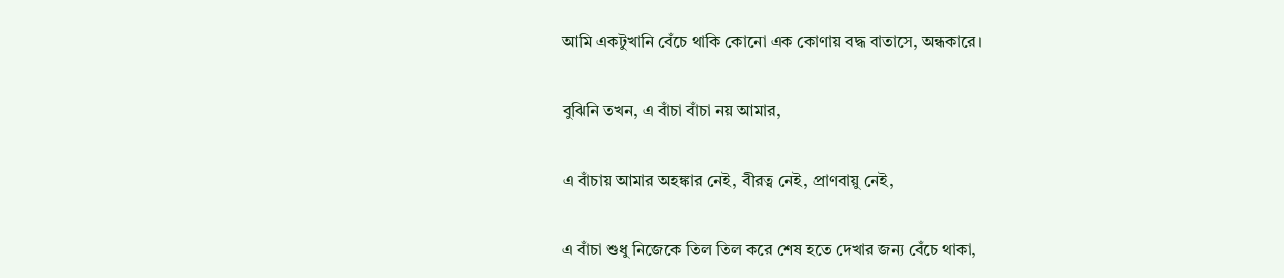আমি একটুখানি বেঁচে থাকি কোনো এক কোণায় বদ্ধ বাতাসে, অন্ধকারে।

বুঝিনি তখন, এ বাঁচা বাঁচা নয় আমার,

এ বাঁচায় আমার অহঙ্কার নেই, বীরত্ব নেই, প্রাণবায়ু নেই,

এ বাঁচা শুধু নিজেকে তিল তিল করে শেষ হতে দেখার জন্য বেঁচে থাকা,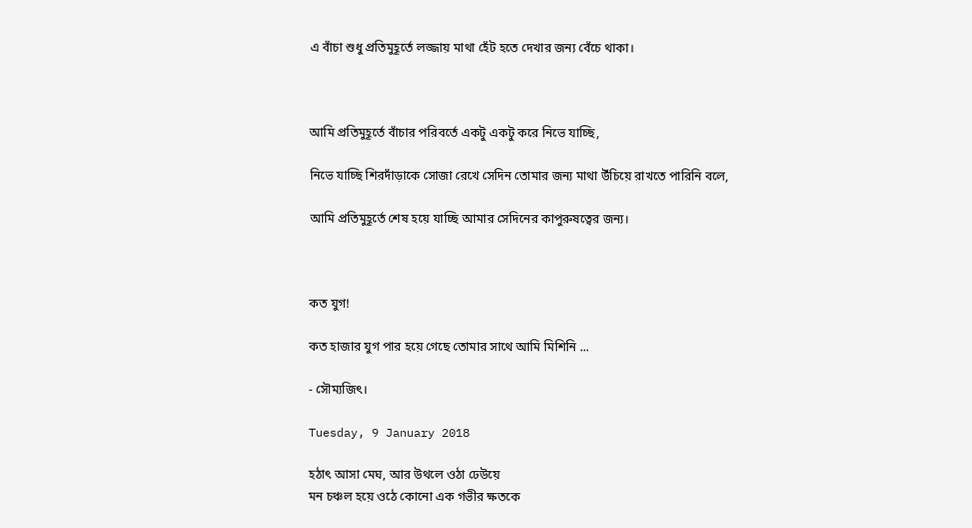এ বাঁচা শুধু প্রতিমুহূর্তে লজ্জায় মাথা হেঁট হতে দেখার জন্য বেঁচে থাকা।



আমি প্রতিমুহূর্তে বাঁচার পরিবর্তে একটু একটু করে নিভে যাচ্ছি,

নিভে যাচ্ছি শিরদাঁড়াকে সোজা রেখে সেদিন তোমার জন্য মাথা উঁচিয়ে রাখতে পারিনি বলে,

আমি প্রতিমুহূর্তে শেষ হয়ে যাচ্ছি আমার সেদিনের কাপুরুষত্বের জন্য।



কত যুগ!

কত হাজার যুগ পার হয়ে গেছে তোমার সাথে আমি মিশিনি ...

- সৌম্যজিৎ।

Tuesday, 9 January 2018

হঠাৎ আসা মেঘ, আর উথলে ওঠা ঢেউয়ে
মন চঞ্চল হয়ে ওঠে কোনো এক গভীর ক্ষতকে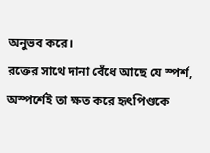অনুভব করে।
রক্তের সাথে দানা বেঁধে আছে যে স্পর্শ,
অস্পর্শেই তা ক্ষত করে হৃৎপিণ্ডকে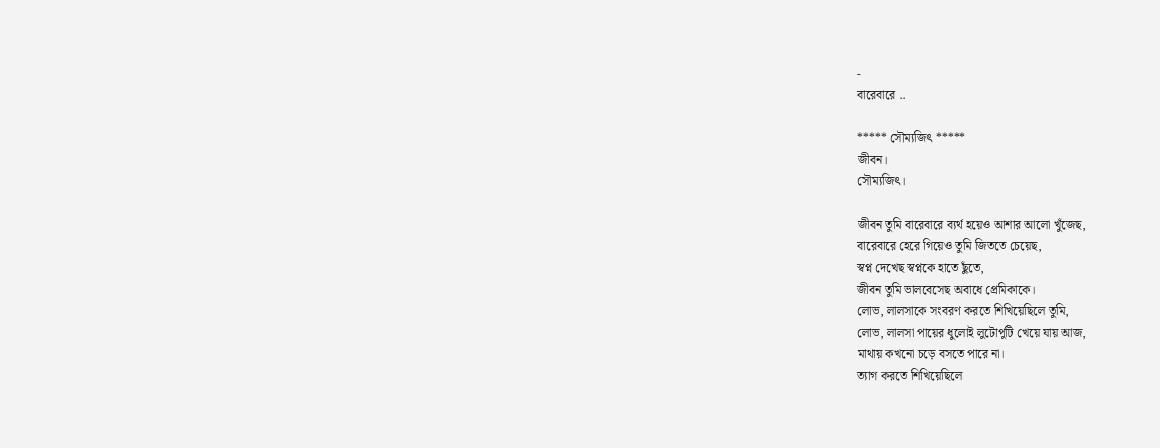-
বারেবারে ..

***** সৌম্যজিৎ *****
জীবন।
সৌম্যজিৎ।

জীবন তুমি বারেবারে ব্যর্থ হয়েও আশার আলো খুঁজেছ,
বারেবারে হেরে গিয়েও তুমি জিততে চেয়েছ,
স্বপ্ন দেখেছ স্বপ্নকে হাতে ছুঁতে,
জীবন তুমি ভালবেসেছ অবাধে প্রেমিকাকে।
লোভ, লালসাকে সংবরণ করতে শিখিয়েছিলে তুমি,
লোভ, লালসা পায়ের ধুলোই লুটোপুটি খেয়ে যায় আজ,
মাথায় কখনো চড়ে বসতে পারে না।
ত্যাগ করতে শিখিয়েছিলে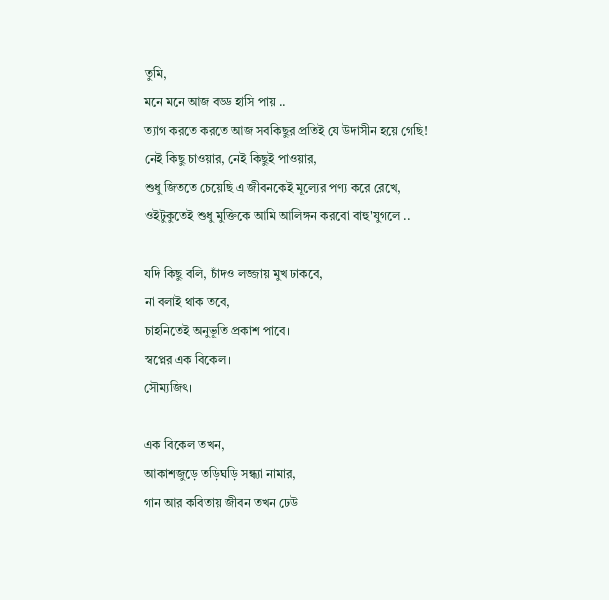তুমি,
মনে মনে আজ বড্ড হাসি পায় ..
ত্যাগ করতে করতে আজ সবকিছুর প্রতিই যে উদাসীন হয়ে গেছি!
নেই কিছু চাওয়ার, নেই কিছুই পাওয়ার,
শুধু জিততে চেয়েছি এ জীবনকেই মূল্যের পণ্য করে রেখে,
ওইটুকুতেই শুধু মুক্তিকে আমি আলিঙ্গন করবো বাহু'যুগলে ..

যদি কিছু বলি, চাঁদও লজ্জায় মুখ ঢাকবে,
না বলাই থাক তবে,
চাহনিতেই অনুভূতি প্রকাশ পাবে।
স্বপ্নের এক বিকেল।
সৌম্যজিৎ।

এক বিকেল তখন,
আকাশজুড়ে তড়িঘড়ি সন্ধ্যা নামার,
গান আর কবিতায় জীবন তখন ঢেউ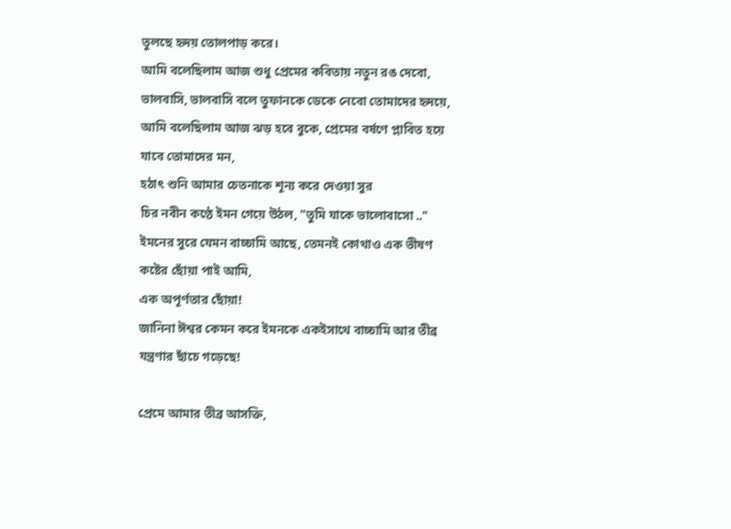তুলছে হৃদয় তোলপাড় করে।
আমি বলেছিলাম আজ শুধু প্রেমের কবিতায় নতুন রঙ দেবো,
ভালবাসি, ভালবাসি বলে তুফানকে ডেকে নেবো তোমাদের হৃদয়ে,
আমি বলেছিলাম আজ ঝড় হবে বুকে, প্রেমের বর্ষণে প্লাবিত হয়ে যাবে তোমাদের মন,
হঠাৎ শুনি আমার চেতনাকে শূন্য করে দেওয়া সুর
চির নবীন কণ্ঠে ইমন গেয়ে উঠল, "তুমি যাকে ভালোবাসো .."
ইমনের সুরে যেমন বাচ্চামি আছে, তেমনই কোথাও এক ভীষণ কষ্টের ছোঁয়া পাই আমি,
এক অপূর্ণতার ছোঁয়া!
জানিনা ঈশ্বর কেমন করে ইমনকে একইসাথে বাচ্চামি আর তীব্র যন্ত্রণার ছাঁচে গড়েছে!

প্রেমে আমার তীব্র আসক্তি,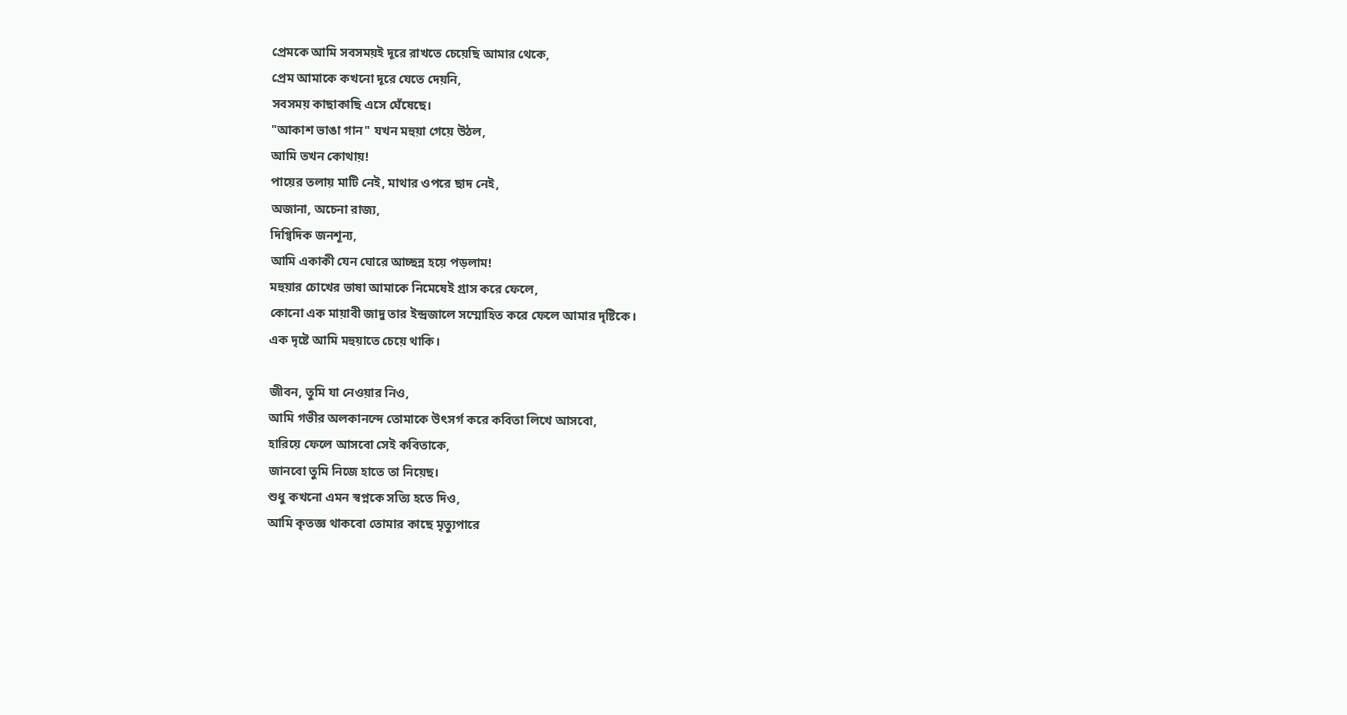প্রেমকে আমি সবসময়ই দূরে রাখতে চেয়েছি আমার থেকে,
প্রেম আমাকে কখনো দূরে যেতে দেয়নি,
সবসময় কাছাকাছি এসে ঘেঁষেছে।
"আকাশ ভাঙা গান" যখন মহুয়া গেয়ে উঠল,
আমি তখন কোথায়!
পায়ের তলায় মাটি নেই, মাথার ওপরে ছাদ নেই,
অজানা, অচেনা রাজ্য,
দিগ্বিদিক জনশূন্য,
আমি একাকী যেন ঘোরে আচ্ছন্ন হয়ে পড়লাম!
মহুয়ার চোখের ভাষা আমাকে নিমেষেই গ্রাস করে ফেলে,
কোনো এক মায়াবী জাদু তার ইন্দ্রজালে সম্মোহিত করে ফেলে আমার দৃষ্টিকে।
এক দৃষ্টে আমি মহুয়াতে চেয়ে থাকি।

জীবন, তুমি যা নেওয়ার নিও,
আমি গভীর অলকানন্দে তোমাকে উৎসর্গ করে কবিতা লিখে আসবো,
হারিয়ে ফেলে আসবো সেই কবিতাকে,
জানবো তুমি নিজে হাতে তা নিয়েছ।
শুধু কখনো এমন স্বপ্নকে সত্যি হতে দিও,
আমি কৃতজ্ঞ থাকবো তোমার কাছে মৃত্যুপারে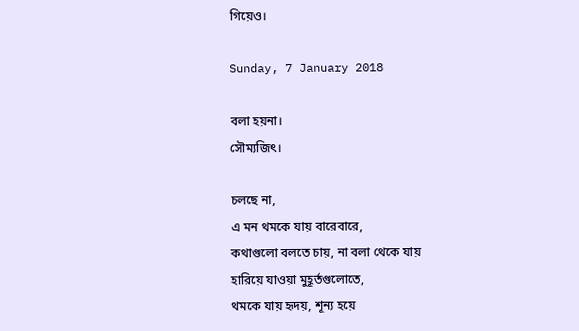গিয়েও।

Sunday, 7 January 2018

বলা হয়না।
সৌম্যজিৎ।

চলছে না,
এ মন থমকে যায় বারেবারে,
কথাগুলো বলতে চায়, না বলা থেকে যায়
হারিয়ে যাওয়া মুহূর্তগুলোতে,
থমকে যায় হৃদয়, শূন্য হয়ে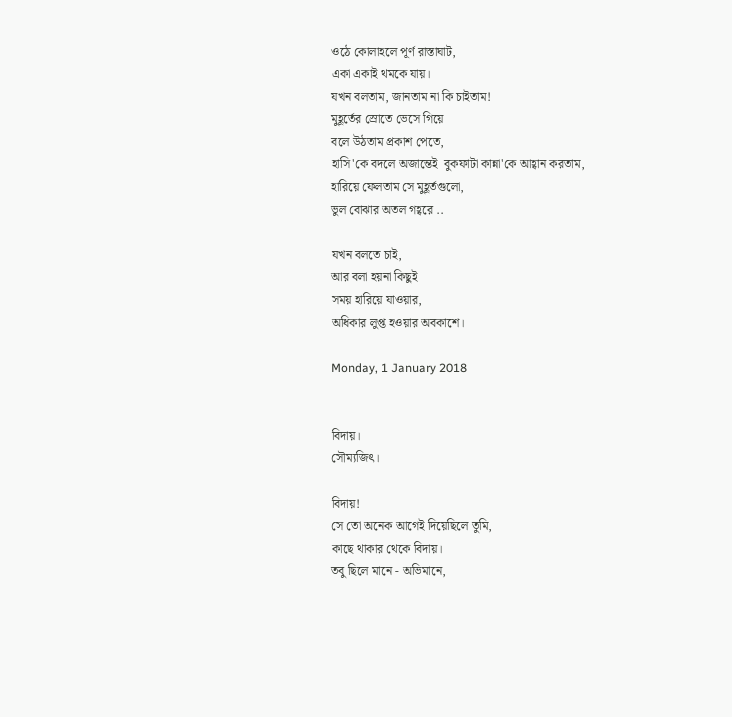ওঠে কোলাহলে পূর্ণ রাস্তাঘাট,
একা একাই থমকে যায়।
যখন বলতাম, জানতাম না কি চাইতাম!
মুহূর্তের স্রোতে ভেসে গিয়ে
বলে উঠতাম প্রকাশ পেতে,
হাসি'কে বদলে অজান্তেই  বুকফাটা কান্না'কে আহ্বান করতাম,
হারিয়ে ফেলতাম সে মুহূর্তগুলো,
ভুল বোঝার অতল গহ্বরে ..

যখন বলতে চাই,
আর বলা হয়না কিছুই
সময় হারিয়ে যাওয়ার,
অধিকার লুপ্ত হওয়ার অবকাশে।

Monday, 1 January 2018


বিদায়।
সৌম্যজিৎ।

বিদায়!
সে তো অনেক আগেই দিয়েছিলে তুমি,
কাছে থাকার থেকে বিদায়।
তবু ছিলে মানে - অভিমানে,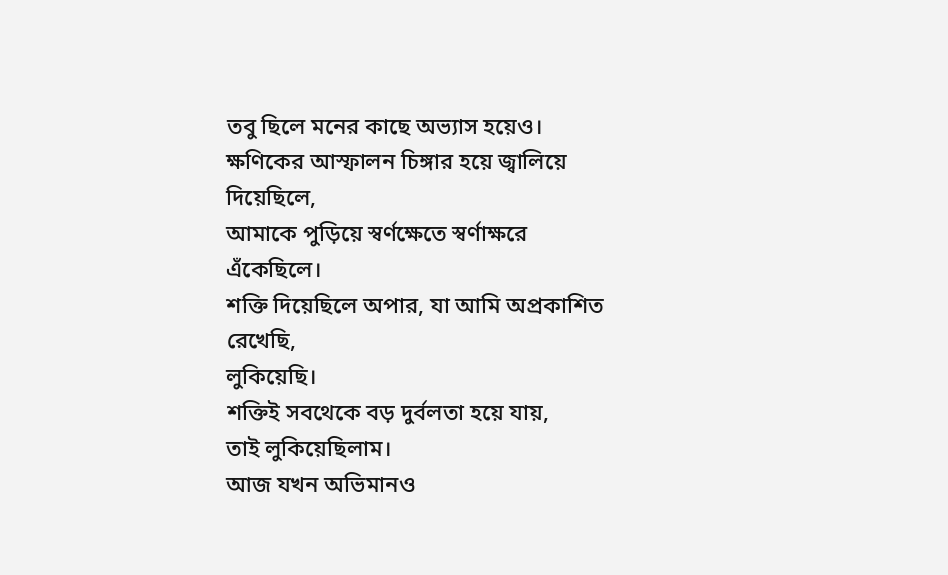তবু ছিলে মনের কাছে অভ্যাস হয়েও।
ক্ষণিকের আস্ফালন চিঙ্গার হয়ে জ্বালিয়ে দিয়েছিলে,
আমাকে পুড়িয়ে স্বর্ণক্ষেতে স্বর্ণাক্ষরে এঁকেছিলে।
শক্তি দিয়েছিলে অপার, যা আমি অপ্রকাশিত রেখেছি,
লুকিয়েছি।
শক্তিই সবথেকে বড় দুর্বলতা হয়ে যায়,
তাই লুকিয়েছিলাম।
আজ যখন অভিমানও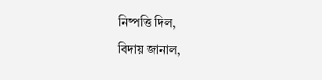নিষ্পত্তি দিল,
বিদায় জানাল,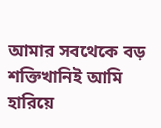আমার সবথেকে বড় শক্তিখানিই আমি হারিয়ে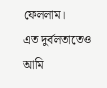ফেললাম।
এত দুর্বলতাতেও আমি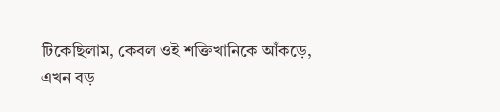টিকেছিলাম, কেবল ওই শক্তিখানিকে আঁকড়ে,
এখন বড়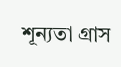শূন্যতা গ্রাস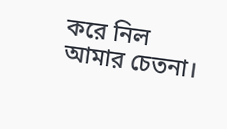করে নিল আমার চেতনা।